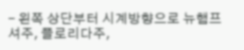- 왼쪽 상단부터 시계방향으로 뉴햄프셔주, 플로리다주,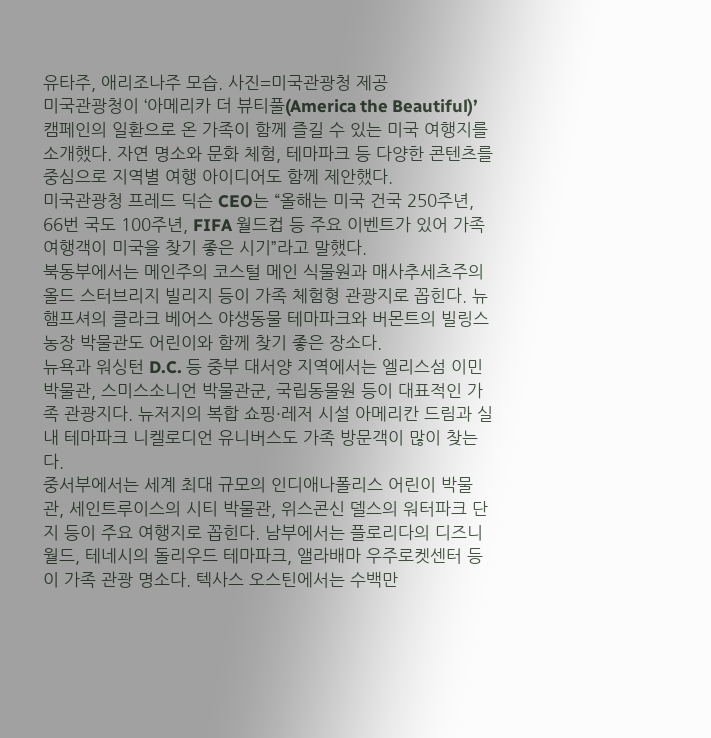유타주, 애리조나주 모습. 사진=미국관광청 제공
미국관광청이 ‘아메리카 더 뷰티풀(America the Beautiful)’ 캠페인의 일환으로 온 가족이 함께 즐길 수 있는 미국 여행지를 소개했다. 자연 명소와 문화 체험, 테마파크 등 다양한 콘텐츠를 중심으로 지역별 여행 아이디어도 함께 제안했다.
미국관광청 프레드 딕슨 CEO는 “올해는 미국 건국 250주년, 66번 국도 100주년, FIFA 월드컵 등 주요 이벤트가 있어 가족 여행객이 미국을 찾기 좋은 시기”라고 말했다.
북동부에서는 메인주의 코스털 메인 식물원과 매사추세츠주의 올드 스터브리지 빌리지 등이 가족 체험형 관광지로 꼽힌다. 뉴햄프셔의 클라크 베어스 야생동물 테마파크와 버몬트의 빌링스 농장 박물관도 어린이와 함께 찾기 좋은 장소다.
뉴욕과 워싱턴 D.C. 등 중부 대서양 지역에서는 엘리스섬 이민 박물관, 스미스소니언 박물관군, 국립동물원 등이 대표적인 가족 관광지다. 뉴저지의 복합 쇼핑·레저 시설 아메리칸 드림과 실내 테마파크 니켈로디언 유니버스도 가족 방문객이 많이 찾는다.
중서부에서는 세계 최대 규모의 인디애나폴리스 어린이 박물관, 세인트루이스의 시티 박물관, 위스콘신 델스의 워터파크 단지 등이 주요 여행지로 꼽힌다. 남부에서는 플로리다의 디즈니 월드, 테네시의 돌리우드 테마파크, 앨라배마 우주로켓센터 등이 가족 관광 명소다. 텍사스 오스틴에서는 수백만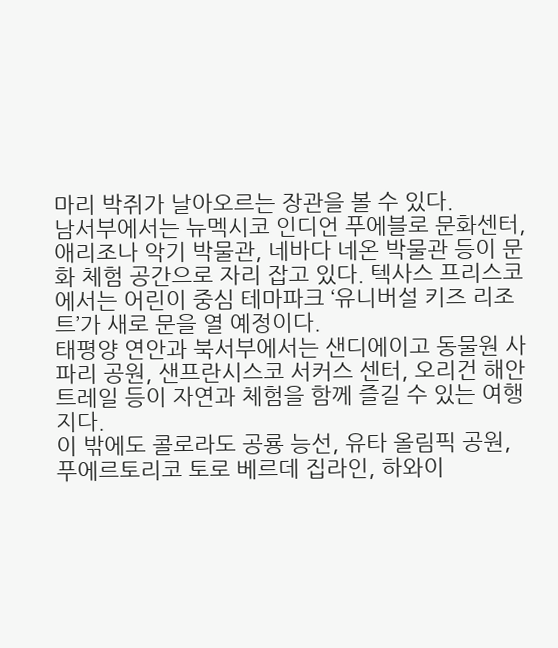마리 박쥐가 날아오르는 장관을 볼 수 있다.
남서부에서는 뉴멕시코 인디언 푸에블로 문화센터, 애리조나 악기 박물관, 네바다 네온 박물관 등이 문화 체험 공간으로 자리 잡고 있다. 텍사스 프리스코에서는 어린이 중심 테마파크 ‘유니버설 키즈 리조트’가 새로 문을 열 예정이다.
태평양 연안과 북서부에서는 샌디에이고 동물원 사파리 공원, 샌프란시스코 서커스 센터, 오리건 해안 트레일 등이 자연과 체험을 함께 즐길 수 있는 여행지다.
이 밖에도 콜로라도 공룡 능선, 유타 올림픽 공원, 푸에르토리코 토로 베르데 집라인, 하와이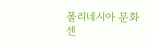폴리네시아 문화 센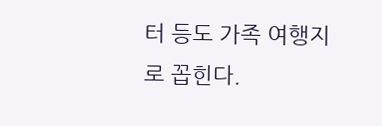터 등도 가족 여행지로 꼽힌다.